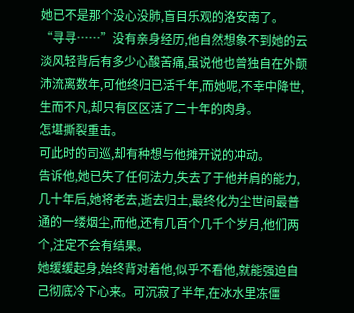她已不是那个没心没肺,盲目乐观的洛安南了。
“寻寻……”没有亲身经历,他自然想象不到她的云淡风轻背后有多少心酸苦痛,虽说他也曾独自在外颠沛流离数年,可他终归已活千年,而她呢,不幸中降世,生而不凡,却只有区区活了二十年的肉身。
怎堪撕裂重击。
可此时的司巡,却有种想与他摊开说的冲动。
告诉他,她已失了任何法力,失去了于他并肩的能力,几十年后,她将老去,逝去归土,最终化为尘世间最普通的一缕烟尘,而他,还有几百个几千个岁月,他们两个,注定不会有结果。
她缓缓起身,始终背对着他,似乎不看他,就能强迫自己彻底冷下心来。可沉寂了半年,在冰水里冻僵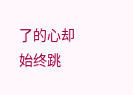了的心却始终跳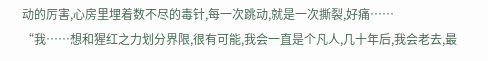动的厉害,心房里埋着数不尽的毒针,每一次跳动,就是一次撕裂,好痛……
“我……想和猩红之力划分界限,很有可能,我会一直是个凡人,几十年后,我会老去,最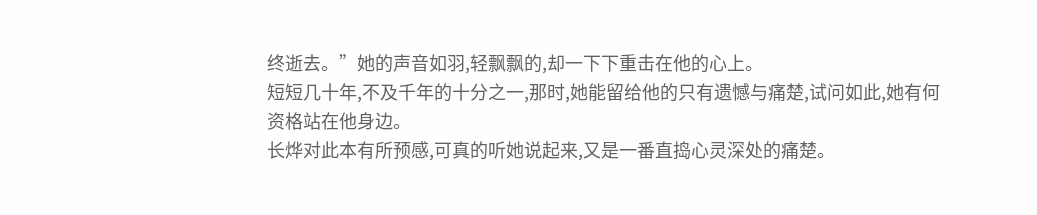终逝去。”她的声音如羽,轻飘飘的,却一下下重击在他的心上。
短短几十年,不及千年的十分之一,那时,她能留给他的只有遗憾与痛楚,试问如此,她有何资格站在他身边。
长烨对此本有所预感,可真的听她说起来,又是一番直捣心灵深处的痛楚。